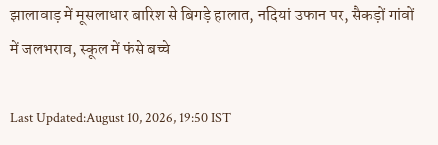झालावाड़ में मूसलाधार बारिश से बिगड़े हालात, नदियां उफान पर, सैकड़ों गांवों में जलभराव, स्कूल में फंसे बच्चे

Last Updated:August 10, 2026, 19:50 IST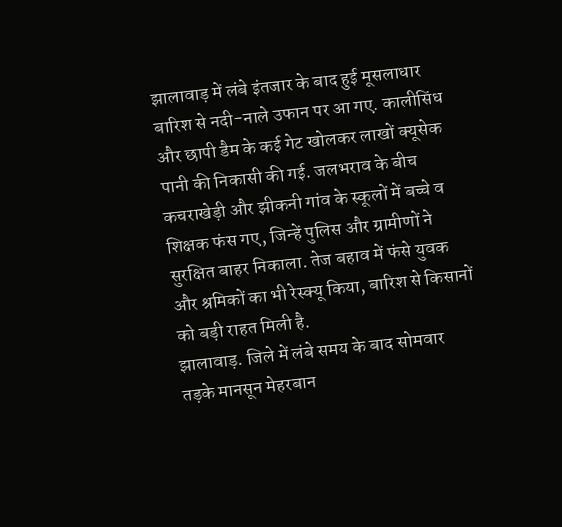झालावाड़ में लंबे इंतजार के बाद हुई मूसलाधार बारिश से नदी-नाले उफान पर आ गए. कालीसिंध और छापी डैम के कई गेट खोलकर लाखों क्यूसेक पानी की निकासी की गई. जलभराव के बीच कचराखेड़ी और झीकनी गांव के स्कूलों में बच्चे व शिक्षक फंस गए, जिन्हें पुलिस और ग्रामीणों ने सुरक्षित बाहर निकाला. तेज बहाव में फंसे युवक और श्रमिकों का भी रेस्क्यू किया, बारिश से किसानों को बड़ी राहत मिली है.
झालावाड़. जिले में लंबे समय के बाद सोमवार तड़के मानसून मेहरबान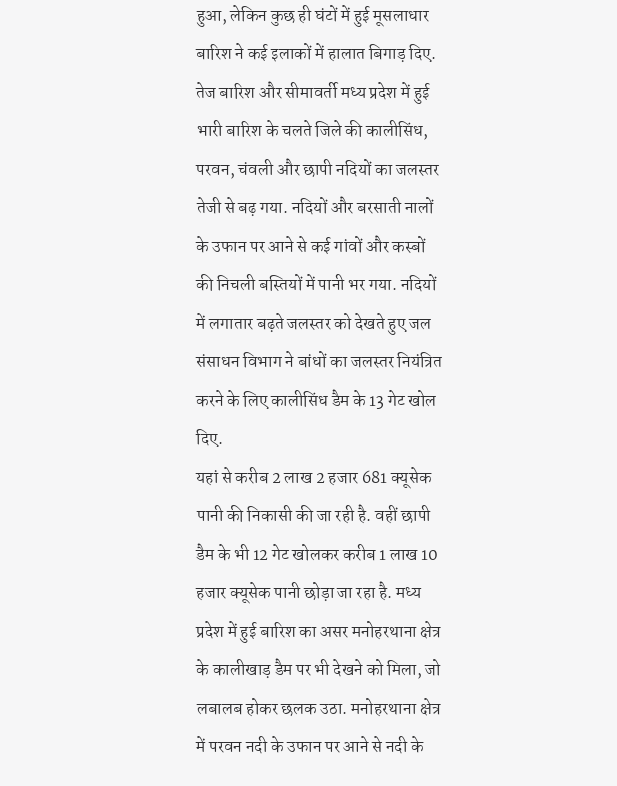हुआ, लेकिन कुछ ही घंटों में हुई मूसलाधार बारिश ने कई इलाकों में हालात बिगाड़ दिए. तेज बारिश और सीमावर्ती मध्य प्रदेश में हुई भारी बारिश के चलते जिले की कालीसिंध, परवन, चंवली और छापी नदियों का जलस्तर तेजी से बढ़ गया. नदियों और बरसाती नालों के उफान पर आने से कई गांवों और कस्बों की निचली बस्तियों में पानी भर गया. नदियों में लगातार बढ़ते जलस्तर को देखते हुए जल संसाधन विभाग ने बांधों का जलस्तर नियंत्रित करने के लिए कालीसिंध डैम के 13 गेट खोल दिए.
यहां से करीब 2 लाख 2 हजार 681 क्यूसेक पानी की निकासी की जा रही है. वहीं छापी डैम के भी 12 गेट खोलकर करीब 1 लाख 10 हजार क्यूसेक पानी छोड़ा जा रहा है. मध्य प्रदेश में हुई बारिश का असर मनोहरथाना क्षेत्र के कालीखाड़ डैम पर भी देखने को मिला, जो लबालब होकर छलक उठा. मनोहरथाना क्षेत्र में परवन नदी के उफान पर आने से नदी के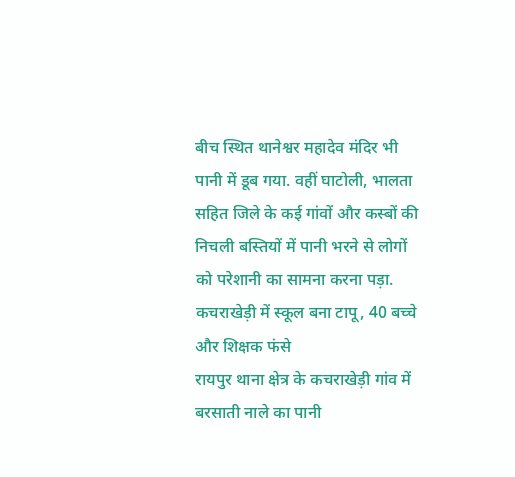बीच स्थित थानेश्वर महादेव मंदिर भी पानी में डूब गया. वहीं घाटोली, भालता सहित जिले के कई गांवों और कस्बों की निचली बस्तियों में पानी भरने से लोगों को परेशानी का सामना करना पड़ा.
कचराखेड़ी में स्कूल बना टापू, 40 बच्चे और शिक्षक फंसे
रायपुर थाना क्षेत्र के कचराखेड़ी गांव में बरसाती नाले का पानी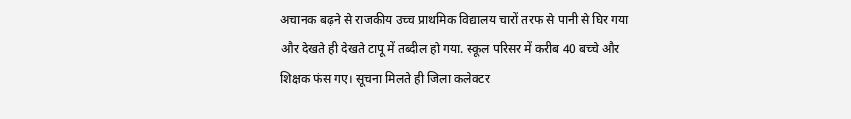अचानक बढ़ने से राजकीय उच्च प्राथमिक विद्यालय चारों तरफ से पानी से घिर गया और देखते ही देखते टापू में तब्दील हो गया. स्कूल परिसर में करीब 40 बच्चे और शिक्षक फंस गए। सूचना मिलते ही जिला कलेक्टर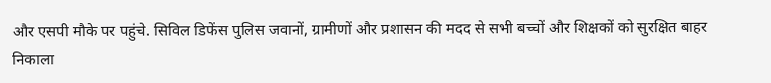और एसपी मौके पर पहुंचे. सिविल डिफेंस पुलिस जवानों, ग्रामीणों और प्रशासन की मदद से सभी बच्चों और शिक्षकों को सुरक्षित बाहर निकाला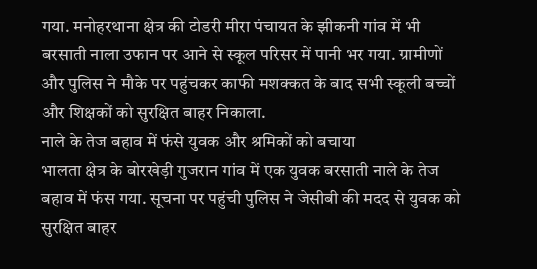गया. मनोहरथाना क्षेत्र की टोडरी मीरा पंचायत के झीकनी गांव में भी बरसाती नाला उफान पर आने से स्कूल परिसर में पानी भर गया. ग्रामीणों और पुलिस ने मौके पर पहुंचकर काफी मशक्कत के बाद सभी स्कूली बच्चों और शिक्षकों को सुरक्षित बाहर निकाला.
नाले के तेज बहाव में फंसे युवक और श्रमिकों को बचाया
भालता क्षेत्र के बोरखेड़ी गुजरान गांव में एक युवक बरसाती नाले के तेज बहाव में फंस गया. सूचना पर पहुंची पुलिस ने जेसीबी की मदद से युवक को सुरक्षित बाहर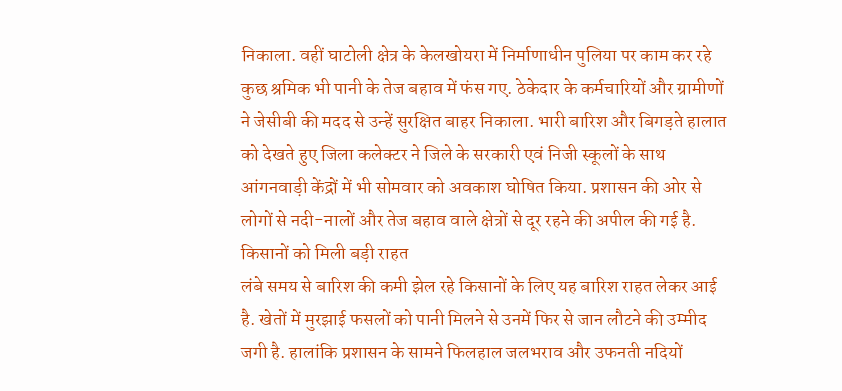निकाला. वहीं घाटोली क्षेत्र के केलखोयरा में निर्माणाधीन पुलिया पर काम कर रहे कुछ श्रमिक भी पानी के तेज बहाव में फंस गए. ठेकेदार के कर्मचारियों और ग्रामीणों ने जेसीबी की मदद से उन्हें सुरक्षित बाहर निकाला. भारी बारिश और बिगड़ते हालात को देखते हुए जिला कलेक्टर ने जिले के सरकारी एवं निजी स्कूलों के साथ आंगनवाड़ी केंद्रों में भी सोमवार को अवकाश घोषित किया. प्रशासन की ओर से लोगों से नदी-नालों और तेज बहाव वाले क्षेत्रों से दूर रहने की अपील की गई है.
किसानों को मिली बड़ी राहत
लंबे समय से बारिश की कमी झेल रहे किसानों के लिए यह बारिश राहत लेकर आई है. खेतों में मुरझाई फसलों को पानी मिलने से उनमें फिर से जान लौटने की उम्मीद जगी है. हालांकि प्रशासन के सामने फिलहाल जलभराव और उफनती नदियों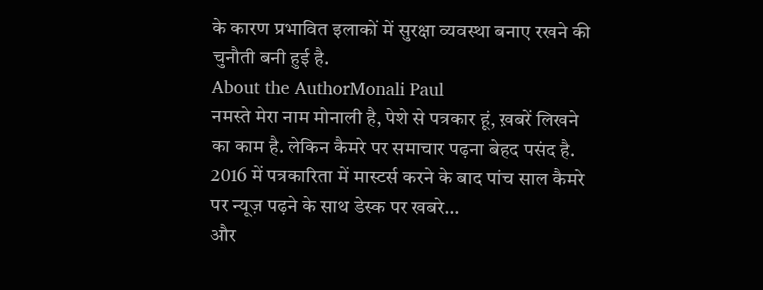के कारण प्रभावित इलाकों में सुरक्षा व्यवस्था बनाए रखने की चुनौती बनी हुई है.
About the AuthorMonali Paul
नमस्ते मेरा नाम मोनाली है, पेशे से पत्रकार हूं, ख़बरें लिखने का काम है. लेकिन कैमरे पर समाचार पढ़ना बेहद पसंद है. 2016 में पत्रकारिता में मास्टर्स करने के बाद पांच साल कैमरे पर न्यूज़ पढ़ने के साथ डेस्क पर खबरे…
और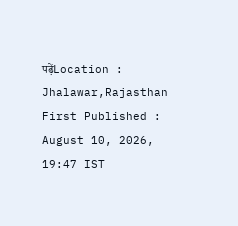पढ़ेंLocation :
Jhalawar,Rajasthan
First Published :
August 10, 2026, 19:47 IST